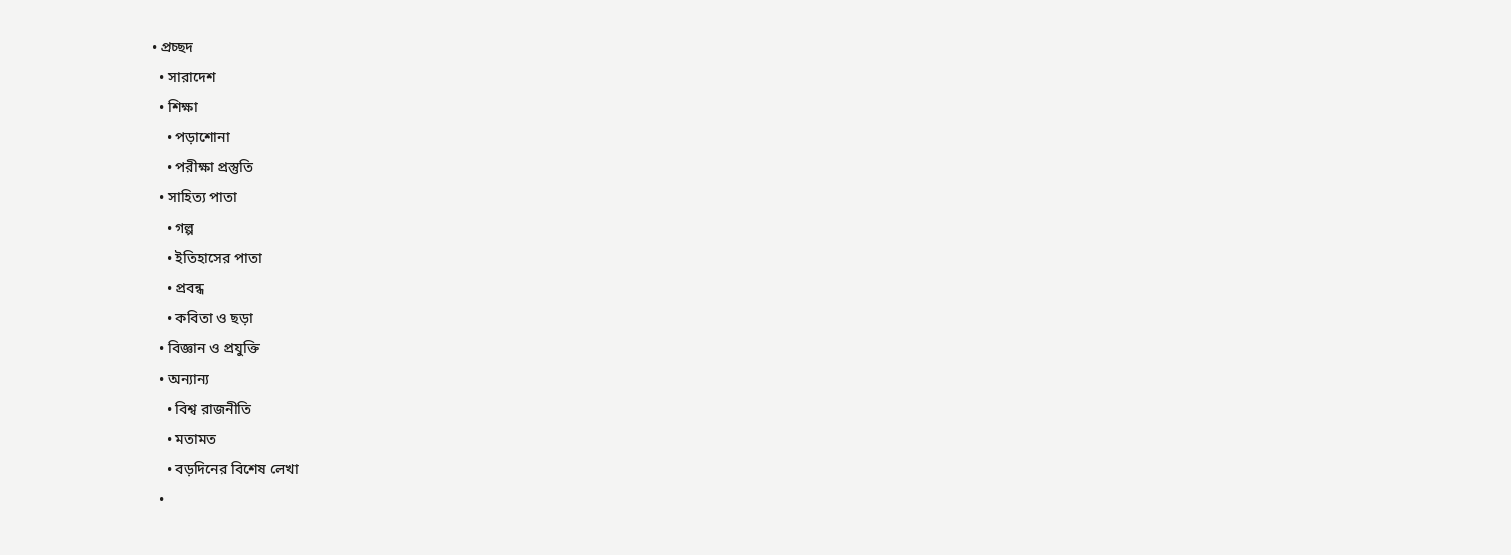• প্রচ্ছদ
  • সারাদেশ
  • শিক্ষা
    • পড়াশোনা
    • পরীক্ষা প্রস্তুতি
  • সাহিত্য পাতা
    • গল্প
    • ইতিহাসের পাতা
    • প্রবন্ধ
    • কবিতা ও ছড়া
  • বিজ্ঞান ও প্রযুক্তি
  • অন্যান্য
    • বিশ্ব রাজনীতি
    • মতামত
    • বড়দিনের বিশেষ লেখা
  •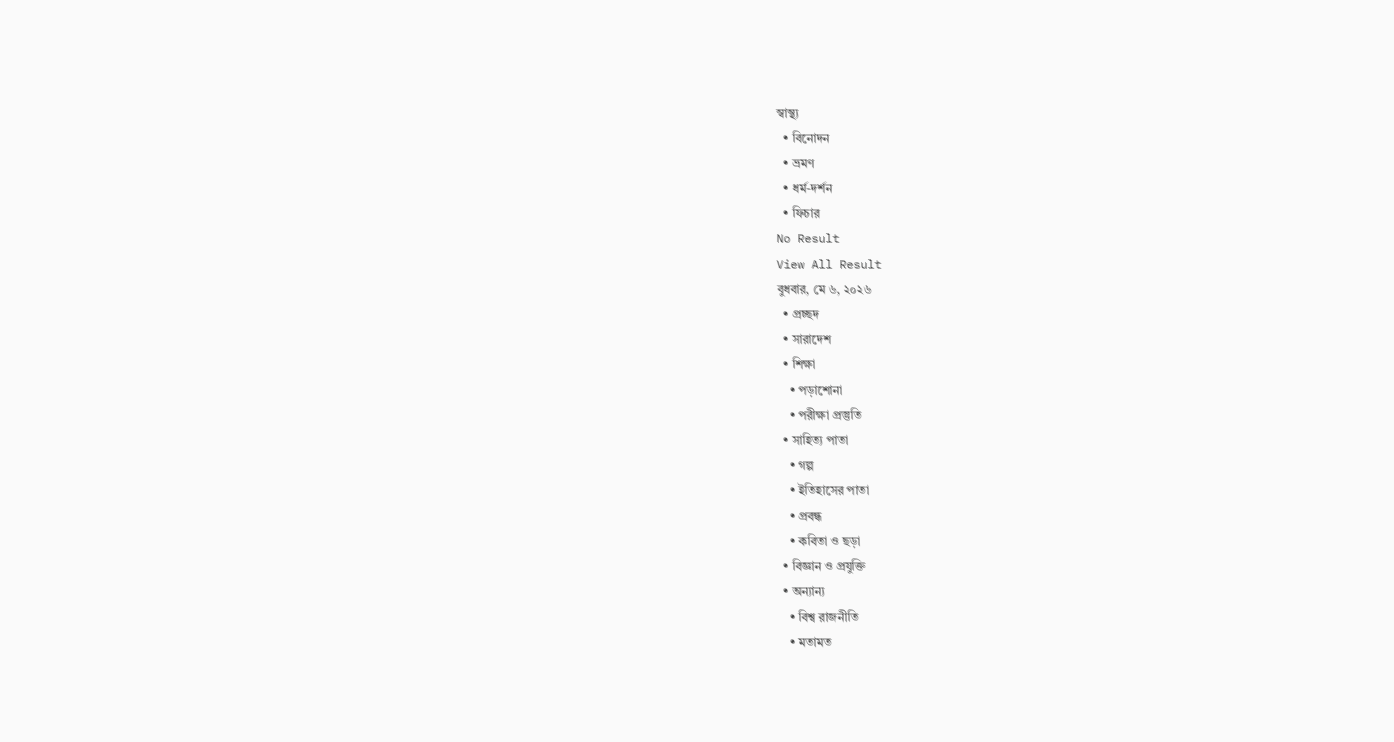স্বাস্থ্য
  • বিনোদন
  • ভ্রমণ
  • ধর্ম-দর্শন
  • ফিচার
No Result
View All Result
বুধবার, মে ৬, ২০২৬
  • প্রচ্ছদ
  • সারাদেশ
  • শিক্ষা
    • পড়াশোনা
    • পরীক্ষা প্রস্তুতি
  • সাহিত্য পাতা
    • গল্প
    • ইতিহাসের পাতা
    • প্রবন্ধ
    • কবিতা ও ছড়া
  • বিজ্ঞান ও প্রযুক্তি
  • অন্যান্য
    • বিশ্ব রাজনীতি
    • মতামত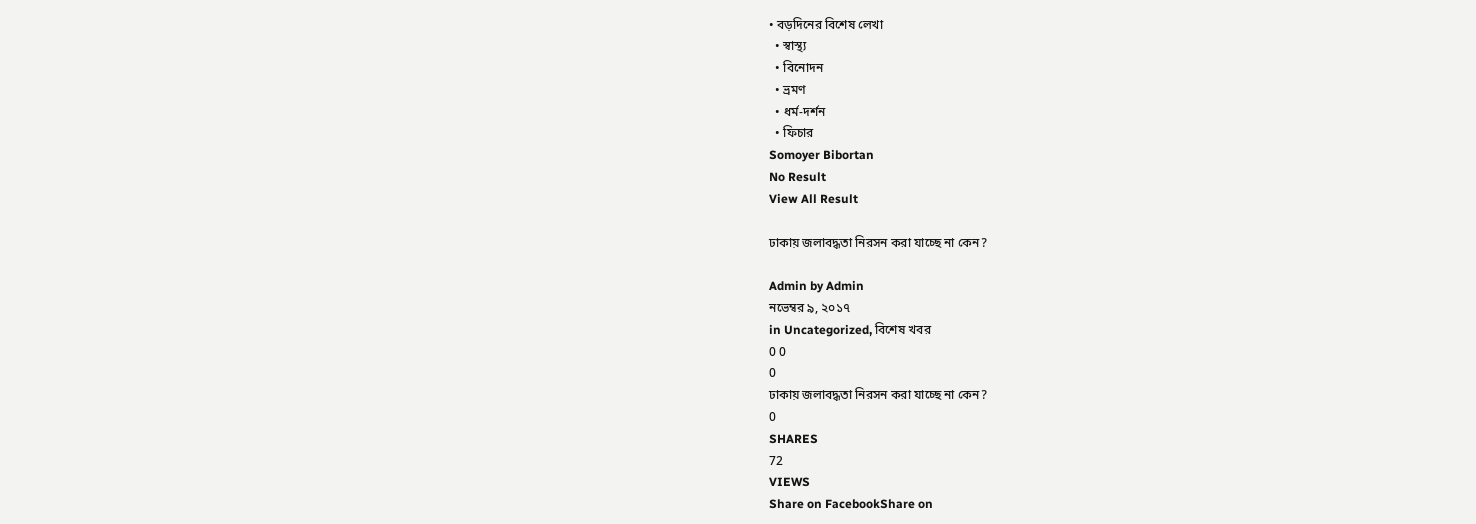• বড়দিনের বিশেষ লেখা
  • স্বাস্থ্য
  • বিনোদন
  • ভ্রমণ
  • ধর্ম-দর্শন
  • ফিচার
Somoyer Bibortan
No Result
View All Result

ঢাকায় জলাবদ্ধতা নিরসন করা যাচ্ছে না কেন?

Admin by Admin
নভেম্বর ৯, ২০১৭
in Uncategorized, বিশেষ খবর
0 0
0
ঢাকায় জলাবদ্ধতা নিরসন করা যাচ্ছে না কেন?
0
SHARES
72
VIEWS
Share on FacebookShare on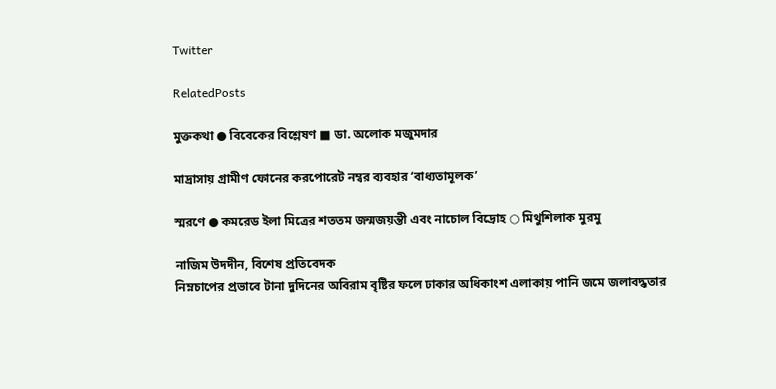Twitter

RelatedPosts

মুক্তকথা ● বিবেকের বিশ্লেষণ ■ ডা. অলোক মজুমদার

মাদ্রাসায় গ্রামীণ ফোনের করপোরেট নম্বর ব্যবহার ‘বাধ্যতামূলক’

স্মরণে ● কমরেড ইলা মিত্রের শততম জন্মজয়ন্তী এবং নাচোল বিদ্রোহ ○ মিথুশিলাক মুরমু

নাজিম উদদীন, বিশেষ প্রতিবেদক
নিম্নচাপের প্রভাবে টানা দুদিনের অবিরাম বৃষ্টির ফলে ঢাকার অধিকাংশ এলাকায় পানি জমে জলাবদ্ধতার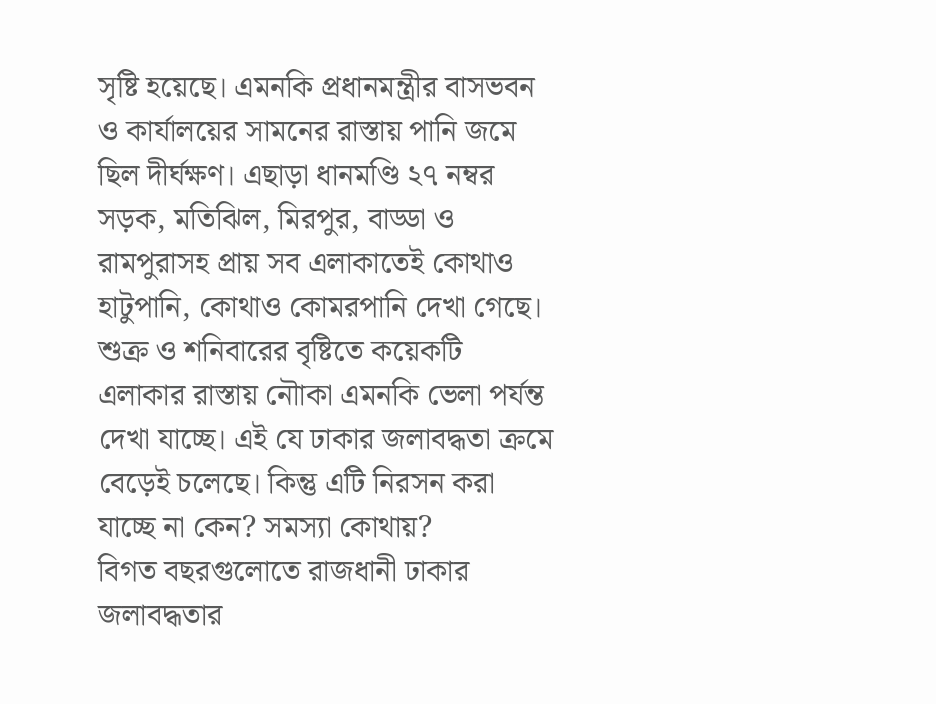সৃষ্টি হয়েছে। এমনকি প্রধানমন্ত্রীর বাসভবন ও কার্যালয়ের সামনের রাস্তায় পানি জমে ছিল দীর্ঘক্ষণ। এছাড়া ধানমণ্ডি ২৭ নম্বর সড়ক, মতিঝিল, মিরপুর, বাড্ডা ও রামপুরাসহ প্রায় সব এলাকাতেই কোথাও হাটুপানি, কোথাও কোমরপানি দেখা গেছে। শুক্র ও শনিবারের বৃষ্টিতে কয়েকটি এলাকার রাস্তায় নৌাকা এমনকি ভেলা পর্যন্ত দেখা যাচ্ছে। এই যে ঢাকার জলাবদ্ধতা ক্রমে বেড়েই চলেছে। কিন্তু এটি নিরসন করা যাচ্ছে না কেন? সমস্যা কোথায়?
বিগত বছরগুলোতে রাজধানী ঢাকার জলাবদ্ধতার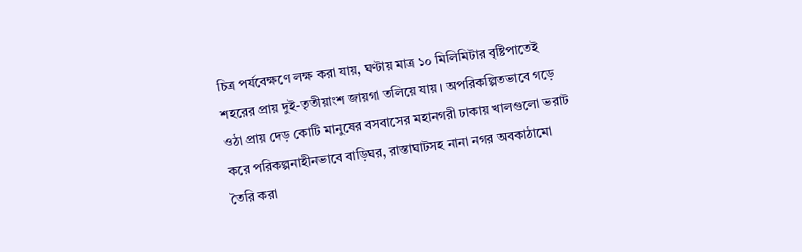চিত্র পর্যবেক্ষণে লক্ষ করা যায়, ঘণ্টায় মাত্র ১০ মিলিমিটার বৃষ্টিপাতেই শহরের প্রায় দুই-তৃতীয়াংশ জায়গা তলিয়ে যায়। অপরিকল্পিতভাবে গড়ে ওঠা প্রায় দেড় কোটি মানুষের বসবাসের মহানগরী ঢাকায় খালগুলো ভরাট করে পরিকল্পনাহীনভাবে বাড়িঘর, রাস্তাঘাটসহ নানা নগর অবকাঠামো তৈরি করা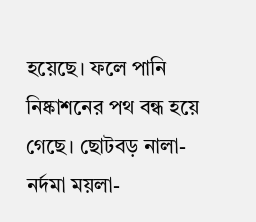হয়েছে। ফলে পানি নিষ্কাশনের পথ বন্ধ হয়ে গেছে। ছোটবড় নালা-নর্দমা ময়লা-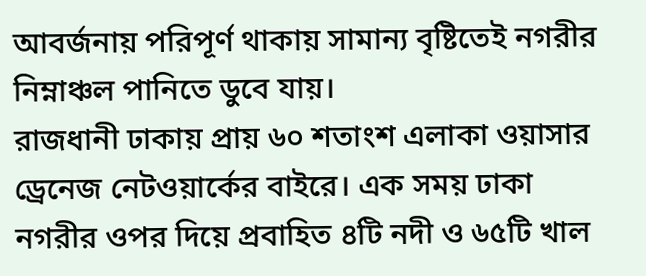আবর্জনায় পরিপূর্ণ থাকায় সামান্য বৃষ্টিতেই নগরীর নিম্নাঞ্চল পানিতে ডুবে যায়।
রাজধানী ঢাকায় প্রায় ৬০ শতাংশ এলাকা ওয়াসার ড্রেনেজ নেটওয়ার্কের বাইরে। এক সময় ঢাকা নগরীর ওপর দিয়ে প্রবাহিত ৪টি নদী ও ৬৫টি খাল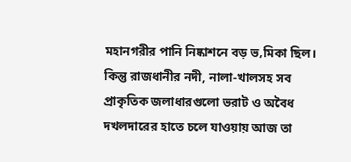মহানগরীর পানি নিষ্কাশনে বড় ভ‚মিকা ছিল। কিন্তু রাজধানীর নদী, নালা-খালসহ সব প্রাকৃতিক জলাধারগুলো ভরাট ও অবৈধ দখলদারের হাতে চলে যাওয়ায় আজ তা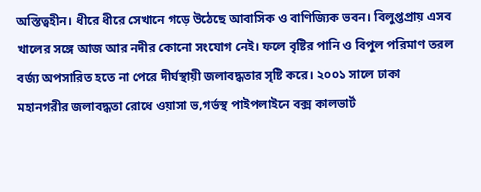অস্তিত্বহীন। ধীরে ধীরে সেখানে গড়ে উঠেছে আবাসিক ও বাণিজ্যিক ভবন। বিলুপ্তপ্রায় এসব খালের সঙ্গে আজ আর নদীর কোনো সংযোগ নেই। ফলে বৃষ্টির পানি ও বিপুল পরিমাণ তরল বর্জ্য অপসারিত হতে না পেরে দীর্ঘস্থায়ী জলাবদ্ধতার সৃষ্টি করে। ২০০১ সালে ঢাকা মহানগরীর জলাবদ্ধতা রোধে ওয়াসা ভ‚গর্ভস্থ পাইপলাইনে বক্স কালভার্ট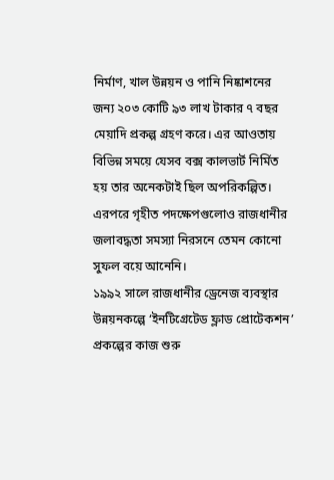নির্মাণ, খাল উন্নয়ন ও পানি নিষ্কাশনের জন্য ২০৩ কোটি ৯৩ লাখ টাকার ৭ বছর মেয়াদি প্রকল্প গ্রহণ করে। এর আওতায় বিভিন্ন সময়ে যেসব বক্স কালভার্ট নির্মিত হয় তার অনেকটাই ছিল অপরিকল্পিত। এরপরে গৃহীত পদক্ষেপগুলোও রাজধানীর জলাবদ্ধতা সমস্যা নিরসনে তেমন কোনো সুফল বয়ে আনেনি।
১৯৯২ সালে রাজধানীর ড্রেনেজ ব্যবস্থার উন্নয়নকল্পে ‘ইনটিগ্রেটেড ফ্লাড প্রোটেকশন’ প্রকল্পের কাজ শুরু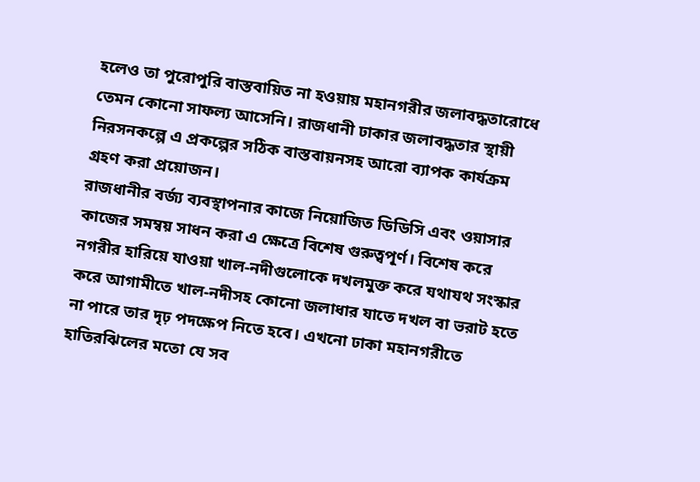হলেও তা পুরোপুরি বাস্তবায়িত না হওয়ায় মহানগরীর জলাবদ্ধতারোধে তেমন কোনো সাফল্য আসেনি। রাজধানী ঢাকার জলাবদ্ধতার স্থায়ী নিরসনকল্পে এ প্রকল্পের সঠিক বাস্তবায়নসহ আরো ব্যাপক কার্যক্রম গ্রহণ করা প্রয়োজন।
রাজধানীর বর্জ্য ব্যবস্থাপনার কাজে নিয়োজিত ডিডিসি এবং ওয়াসার কাজের সমম্বয় সাধন করা এ ক্ষেত্রে বিশেষ গুরুত্বপূর্ণ। বিশেষ করে নগরীর হারিয়ে যাওয়া খাল-নদীগুলোকে দখলমুক্ত করে যথাযথ সংস্কার করে আগামীতে খাল-নদীসহ কোনো জলাধার যাতে দখল বা ভরাট হতে না পারে তার দৃঢ় পদক্ষেপ নিতে হবে। এখনো ঢাকা মহানগরীতে হাতিরঝিলের মতো যে সব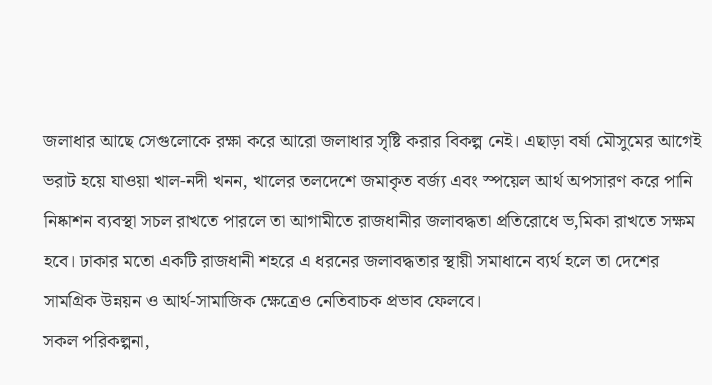জলাধার আছে সেগুলোকে রক্ষা করে আরো জলাধার সৃষ্টি করার বিকল্প নেই। এছাড়া বর্ষা মৌসুমের আগেই ভরাট হয়ে যাওয়া খাল-নদী খনন, খালের তলদেশে জমাকৃত বর্জ্য এবং স্পয়েল আর্থ অপসারণ করে পানি নিষ্কাশন ব্যবস্থা সচল রাখতে পারলে তা আগামীতে রাজধানীর জলাবদ্ধতা প্রতিরোধে ভ‚মিকা রাখতে সক্ষম হবে। ঢাকার মতো একটি রাজধানী শহরে এ ধরনের জলাবদ্ধতার স্থায়ী সমাধানে ব্যর্থ হলে তা দেশের সামগ্রিক উন্নয়ন ও আর্থ-সামাজিক ক্ষেত্রেও নেতিবাচক প্রভাব ফেলবে।
সকল পরিকল্পনা,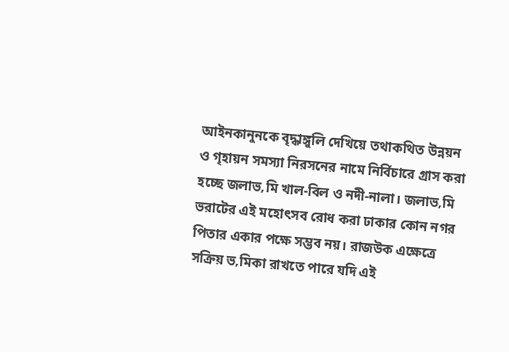আইনকানুনকে বৃদ্ধাঙ্গুলি দেখিয়ে তথাকথিত উন্নয়ন ও গৃহায়ন সমস্যা নিরসনের নামে নির্বিচারে গ্রাস করা হচ্ছে জলাভ‚মি খাল-বিল ও নদী-নালা। জলাভ‚মি ভরাটের এই মহোৎসব রোধ করা ঢাকার কোন নগর পিতার একার পক্ষে সম্ভব নয়। রাজউক এক্ষেত্রে সক্রিয় ভ‚মিকা রাখতে পারে যদি এই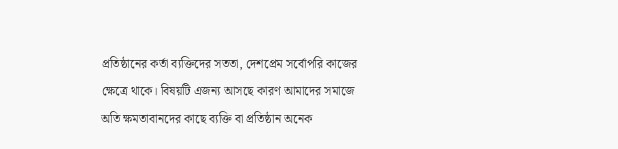প্রতিষ্ঠানের কর্তা ব্যক্তিদের সততা, দেশপ্রেম সর্বোপরি কাজের ক্ষেত্রে থাকে। বিষয়টি এজন্য আসছে কারণ আমাদের সমাজে অতি ক্ষমতাবানদের কাছে ব্যক্তি বা প্রতিষ্ঠান অনেক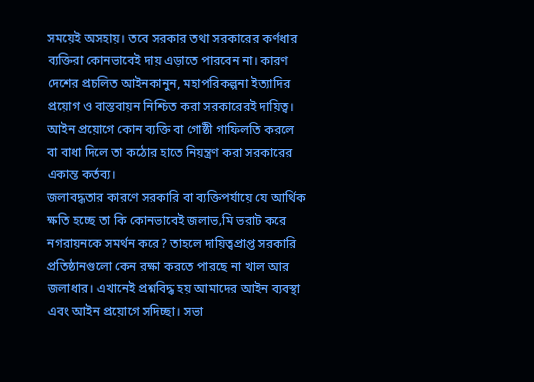সময়েই অসহায়। তবে সরকার তথা সরকারের কর্ণধার ব্যক্তিরা কোনভাবেই দায় এড়াতে পারবেন না। কারণ দেশের প্রচলিত আইনকানুন, মহাপরিকল্পনা ইত্যাদির প্রয়োগ ও বাস্তবায়ন নিশ্চিত করা সরকারেরই দায়িত্ব। আইন প্রয়োগে কোন ব্যক্তি বা গোষ্ঠী গাফিলতি করলে বা বাধা দিলে তা কঠোর হাতে নিয়ন্ত্রণ করা সরকারের একান্ত কর্তব্য।
জলাবদ্ধতার কারণে সরকারি বা ব্যক্তিপর্যায়ে যে আর্থিক ক্ষতি হচ্ছে তা কি কোনভাবেই জলাভ‚মি ভরাট করে নগরায়নকে সমর্থন করে? তাহলে দায়িত্বপ্রাপ্ত সরকারি প্রতিষ্ঠানগুলো কেন রক্ষা করতে পারছে না খাল আর জলাধার। এখানেই প্রশ্নবিদ্ধ হয় আমাদের আইন ব্যবস্থা এবং আইন প্রয়োগে সদিচ্ছা। সভা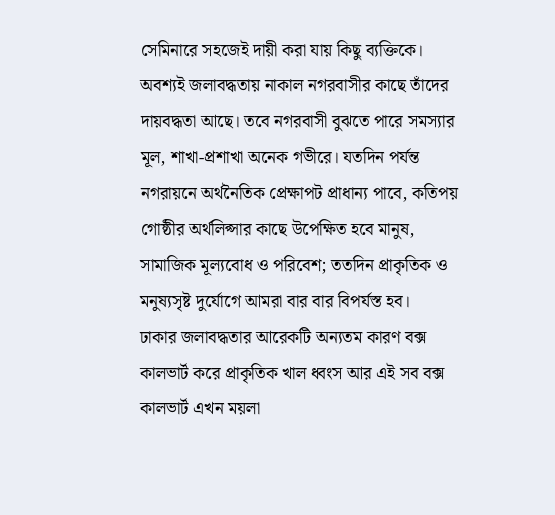সেমিনারে সহজেই দায়ী করা যায় কিছু ব্যক্তিকে। অবশ্যই জলাবদ্ধতায় নাকাল নগরবাসীর কাছে তাঁদের দায়বদ্ধতা আছে। তবে নগরবাসী বুঝতে পারে সমস্যার মূল, শাখা-প্রশাখা অনেক গভীরে। যতদিন পর্যন্ত নগরায়নে অর্থনৈতিক প্রেক্ষাপট প্রাধান্য পাবে, কতিপয় গোষ্ঠীর অর্থলিপ্সার কাছে উপেক্ষিত হবে মানুষ, সামাজিক মূল্যবোধ ও পরিবেশ; ততদিন প্রাকৃতিক ও মনুষ্যসৃষ্ট দুর্যোগে আমরা বার বার বিপর্যস্ত হব।
ঢাকার জলাবদ্ধতার আরেকটি অন্যতম কারণ বক্স কালভার্ট করে প্রাকৃতিক খাল ধ্বংস আর এই সব বক্স কালভার্ট এখন ময়লা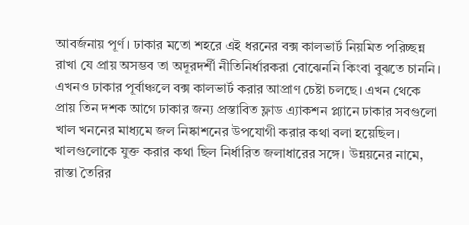আবর্জনায় পূর্ণ। ঢাকার মতো শহরে এই ধরনের বক্স কালভার্ট নিয়মিত পরিচ্ছন্ন রাখা যে প্রায় অসম্ভব তা অদূরদর্শী নীতিনির্ধারকরা বোঝেননি কিংবা বুঝতে চাননি। এখনও ঢাকার পূর্বাঞ্চলে বক্স কালভার্ট করার আপ্রাণ চেষ্টা চলছে। এখন থেকে প্রায় তিন দশক আগে ঢাকার জন্য প্রস্তাবিত ফ্লাড এ্যাকশন প্ল্যানে ঢাকার সবগুলো খাল খননের মাধ্যমে জল নিষ্কাশনের উপযোগী করার কথা বলা হয়েছিল। খালগুলোকে যুক্ত করার কথা ছিল নির্ধারিত জলাধারের সঙ্গে। উন্নয়নের নামে, রাস্তা তৈরির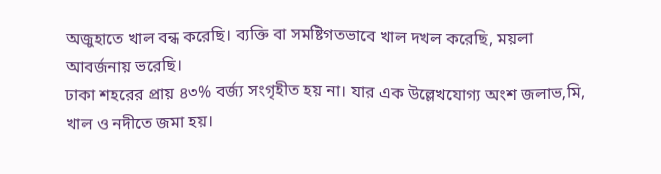অজুহাতে খাল বন্ধ করেছি। ব্যক্তি বা সমষ্টিগতভাবে খাল দখল করেছি, ময়লা আবর্জনায় ভরেছি।
ঢাকা শহরের প্রায় ৪৩% বর্জ্য সংগৃহীত হয় না। যার এক উল্লেখযোগ্য অংশ জলাভ‚মি, খাল ও নদীতে জমা হয়।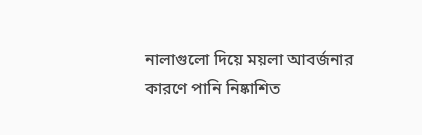নালাগুলো দিয়ে ময়লা আবর্জনার কারণে পানি নিষ্কাশিত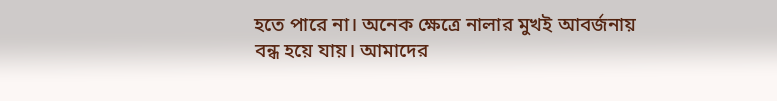হতে পারে না। অনেক ক্ষেত্রে নালার মুখই আবর্জনায় বন্ধ হয়ে যায়। আমাদের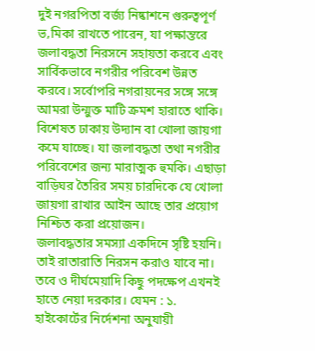দুই নগরপিতা বর্জ্য নিষ্কাশনে গুরুত্বপূর্ণ ভ‚মিকা রাখতে পারেন, যা পক্ষান্তরে জলাবদ্ধতা নিরসনে সহায়তা করবে এবং সার্বিকভাবে নগরীর পরিবেশ উন্নত করবে। সর্বোপরি নগরায়নের সঙ্গে সঙ্গে আমরা উন্মুক্ত মাটি ক্রমশ হারাতে থাকি। বিশেষত ঢাকায় উদ্যান বা খোলা জায়গা কমে যাচ্ছে। যা জলাবদ্ধতা তথা নগরীর পরিবেশের জন্য মারাত্মক হুমকি। এছাড়া বাড়িঘর তৈরির সময় চারদিকে যে খোলা জায়গা রাখার আইন আছে তার প্রয়োগ নিশ্চিত করা প্রয়োজন।
জলাবদ্ধতার সমস্যা একদিনে সৃষ্টি হয়নি। তাই রাতারাতি নিরসন করাও যাবে না। তবে ও দীর্ঘমেয়াদি কিছু পদক্ষেপ এখনই হাতে নেয়া দরকার। যেমন : ১. হাইকোর্টের নির্দেশনা অনুযায়ী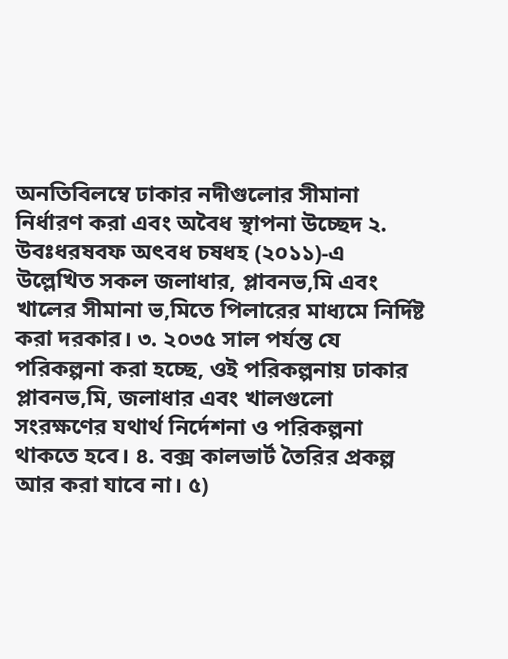অনতিবিলম্বে ঢাকার নদীগুলোর সীমানা নির্ধারণ করা এবং অবৈধ স্থাপনা উচ্ছেদ ২. উবঃধরষবফ অৎবধ চষধহ (২০১১)-এ উল্লেখিত সকল জলাধার, প্লাবনভ‚মি এবং খালের সীমানা ভ‚মিতে পিলারের মাধ্যমে নির্দিষ্ট করা দরকার। ৩. ২০৩৫ সাল পর্যন্ত যে পরিকল্পনা করা হচ্ছে, ওই পরিকল্পনায় ঢাকার প্লাবনভ‚মি, জলাধার এবং খালগুলো সংরক্ষণের যথার্থ নির্দেশনা ও পরিকল্পনা থাকতে হবে। ৪. বক্স কালভার্ট তৈরির প্রকল্প আর করা যাবে না। ৫)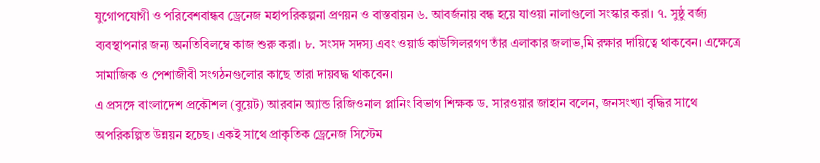যুগোপযোগী ও পরিবেশবান্ধব ড্রেনেজ মহাপরিকল্পনা প্রণয়ন ও বাস্তবায়ন ৬. আবর্জনায় বন্ধ হয়ে যাওয়া নালাগুলো সংস্কার করা। ৭. সুষ্ঠু বর্জ্য ব্যবস্থাপনার জন্য অনতিবিলম্বে কাজ শুরু করা। ৮. সংসদ সদস্য এবং ওয়ার্ড কাউন্সিলরগণ তাঁর এলাকার জলাভ‚মি রক্ষার দায়িত্বে থাকবেন। এক্ষেত্রে সামাজিক ও পেশাজীবী সংগঠনগুলোর কাছে তারা দায়বদ্ধ থাকবেন।
এ প্রসঙ্গে বাংলাদেশ প্রকৌশল (বুয়েট) আরবান অ্যান্ড রিজিওনাল প্লানিং বিভাগ শিক্ষক ড. সারওয়ার জাহান বলেন, জনসংখ্যা বৃদ্ধির সাথে অপরিকল্পিত উন্নয়ন হচেছ। একই সাথে প্রাকৃতিক ড্রেনেজ সিস্টেম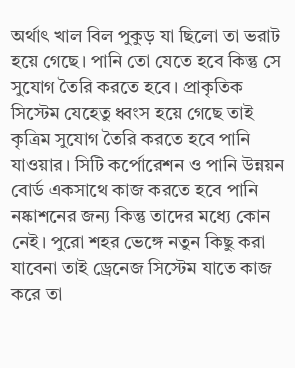অর্থাৎ খাল বিল পুকুড় যা ছিলো তা ভরাট হয়ে গেছে। পানি তো যেতে হবে কিন্তু সে সুযোগ তৈরি করতে হবে। প্রাকৃতিক সিস্টেম যেহেতু ধ্বংস হয়ে গেছে তাই কৃত্রিম সুযোগ তৈরি করতে হবে পানি যাওয়ার। সিটি কর্পোরেশন ও পানি উন্নয়ন বোর্ড একসাথে কাজ করতে হবে পানি নষ্কাশনের জন্য কিন্তু তাদের মধ্যে কোন নেই। পুরো শহর ভেঙ্গে নতুন কিছু করা যাবেনা তাই ড্রেনেজ সিস্টেম যাতে কাজ করে তা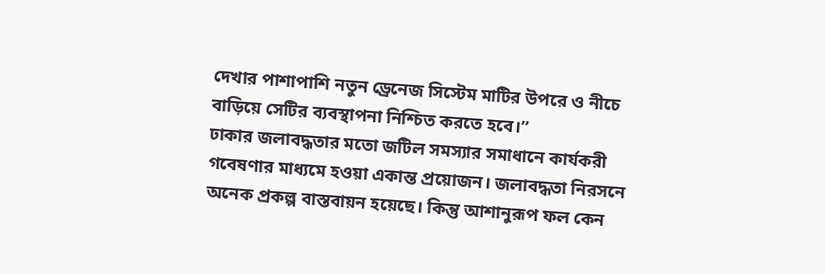দেখার পাশাপাশি নতুন ড্রেনেজ সিস্টেম মাটির উপরে ও নীচে বাড়িয়ে সেটির ব্যবস্থাপনা নিশ্চিত করতে হবে।’’
ঢাকার জলাবদ্ধতার মতো জটিল সমস্যার সমাধানে কার্যকরী গবেষণার মাধ্যমে হওয়া একান্ত প্রয়োজন। জলাবদ্ধতা নিরসনে অনেক প্রকল্প বাস্তবায়ন হয়েছে। কিন্তু আশানুরূপ ফল কেন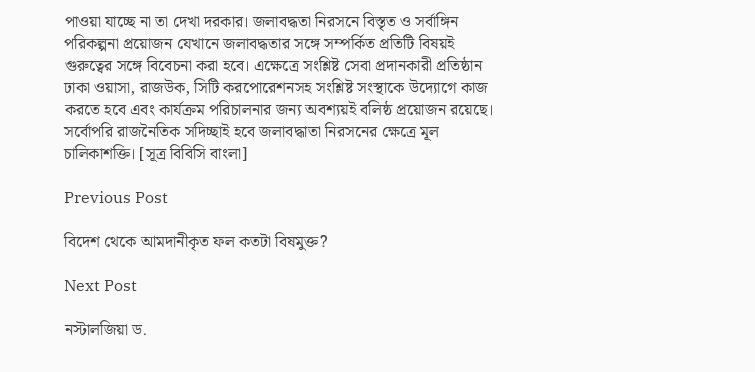পাওয়া যাচ্ছে না তা দেখা দরকার। জলাবদ্ধতা নিরসনে বিস্তৃত ও সর্বাঙ্গিন পরিকল্পনা প্রয়োজন যেখানে জলাবদ্ধতার সঙ্গে সম্পর্কিত প্রতিটি বিষয়ই গুরুত্বের সঙ্গে বিবেচনা করা হবে। এক্ষেত্রে সংশ্লিষ্ট সেবা প্রদানকারী প্রতিষ্ঠান ঢাকা ওয়াসা, রাজউক, সিটি করপোরেশনসহ সংশ্লিষ্ট সংস্থাকে উদ্যোগে কাজ করতে হবে এবং কার্যক্রম পরিচালনার জন্য অবশ্যয়ই বলিষ্ঠ প্রয়োজন রয়েছে। সর্বোপরি রাজনৈতিক সদিচ্ছাই হবে জলাবদ্ধাতা নিরসনের ক্ষেত্রে মূল চালিকাশক্তি। [সূত্র বিবিসি বাংলা]

Previous Post

বিদেশ থেকে আমদানীকৃত ফল কতটা বিষমুক্ত?

Next Post

নস্টালজিয়া ড.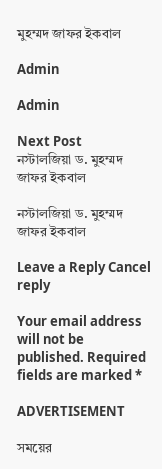মুহম্মদ জাফর ইকবাল

Admin

Admin

Next Post
নস্টালজিয়া ড. মুহম্মদ জাফর ইকবাল

নস্টালজিয়া ড. মুহম্মদ জাফর ইকবাল

Leave a Reply Cancel reply

Your email address will not be published. Required fields are marked *

ADVERTISEMENT

সময়ের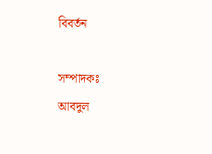বিবর্তন

সম্পাদকঃ
আবদুল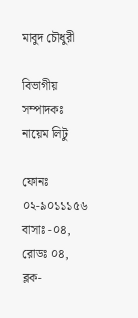মাবুদ চৌধুরী

বিভাগীয় সম্পাদকঃ
নায়েম লিটু

ফোনঃ ০২-৯০১১১৫৬ বাসাঃ -০৪, রোডঃ ০৪, ব্লক-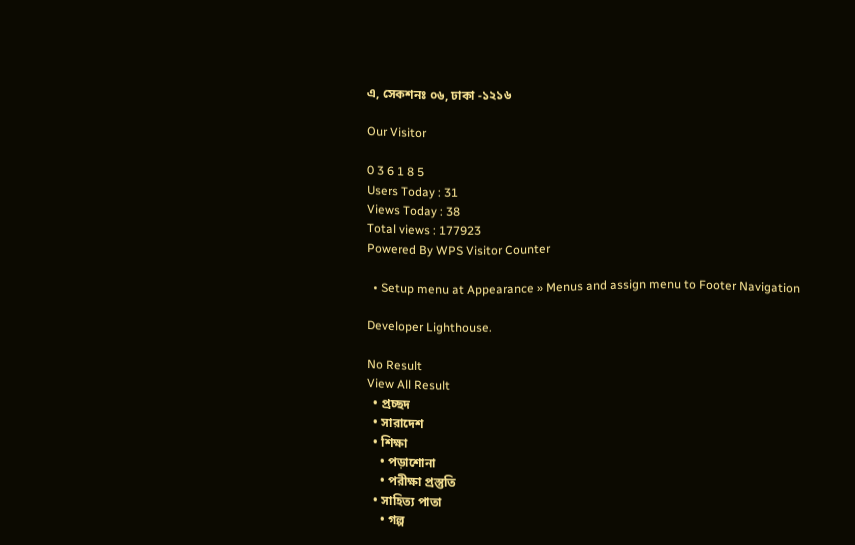এ, সেকশনঃ ০৬, ঢাকা -১২১৬

Our Visitor

0 3 6 1 8 5
Users Today : 31
Views Today : 38
Total views : 177923
Powered By WPS Visitor Counter

  • Setup menu at Appearance » Menus and assign menu to Footer Navigation

Developer Lighthouse.

No Result
View All Result
  • প্রচ্ছদ
  • সারাদেশ
  • শিক্ষা
    • পড়াশোনা
    • পরীক্ষা প্রস্তুতি
  • সাহিত্য পাতা
    • গল্প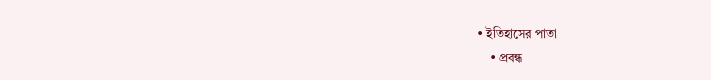• ইতিহাসের পাতা
    • প্রবন্ধ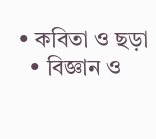• কবিতা ও ছড়া
  • বিজ্ঞান ও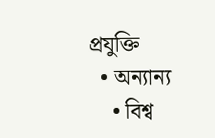প্রযুক্তি
  • অন্যান্য
    • বিশ্ব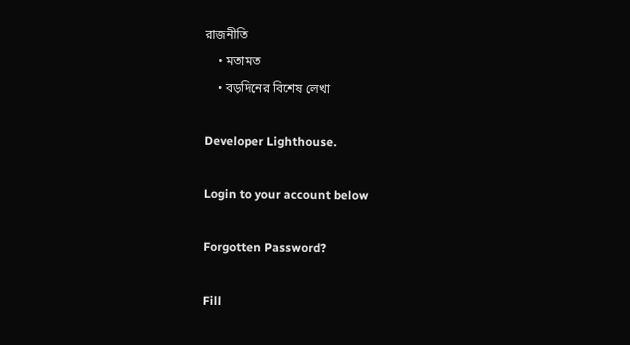রাজনীতি
    • মতামত
    • বড়দিনের বিশেষ লেখা

Developer Lighthouse.

Login to your account below

Forgotten Password?

Fill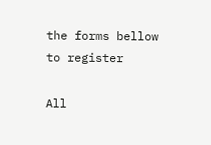the forms bellow to register

All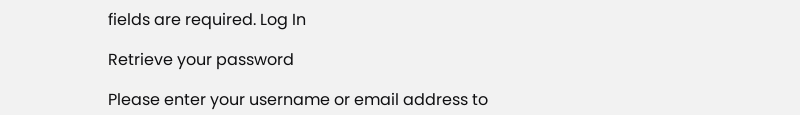fields are required. Log In

Retrieve your password

Please enter your username or email address to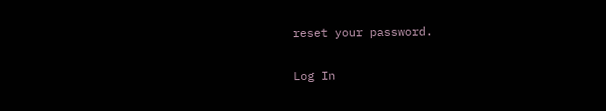reset your password.

Log In